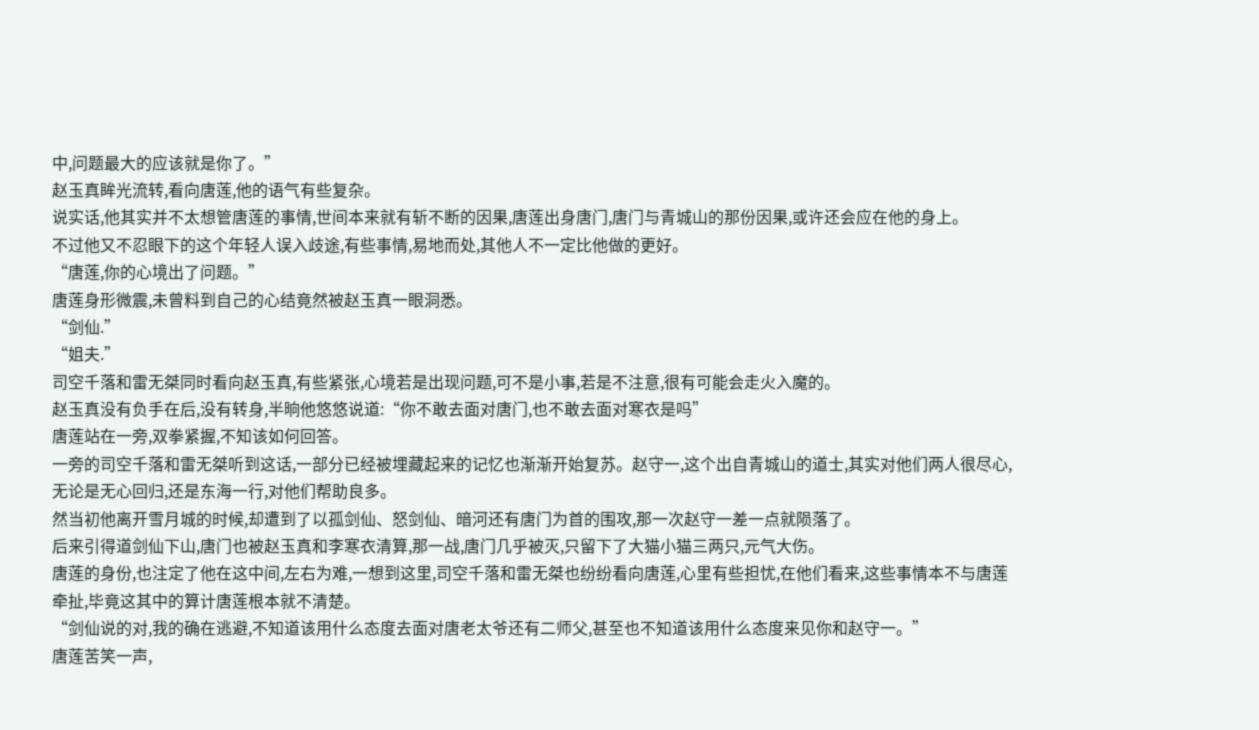中,问题最大的应该就是你了。”
赵玉真眸光流转,看向唐莲,他的语气有些复杂。
说实话,他其实并不太想管唐莲的事情,世间本来就有斩不断的因果,唐莲出身唐门,唐门与青城山的那份因果,或许还会应在他的身上。
不过他又不忍眼下的这个年轻人误入歧途,有些事情,易地而处,其他人不一定比他做的更好。
“唐莲,你的心境出了问题。”
唐莲身形微震,未曾料到自己的心结竟然被赵玉真一眼洞悉。
“剑仙.”
“姐夫.”
司空千落和雷无桀同时看向赵玉真,有些紧张,心境若是出现问题,可不是小事,若是不注意,很有可能会走火入魔的。
赵玉真没有负手在后,没有转身,半晌他悠悠说道:“你不敢去面对唐门,也不敢去面对寒衣是吗”
唐莲站在一旁,双拳紧握,不知该如何回答。
一旁的司空千落和雷无桀听到这话,一部分已经被埋藏起来的记忆也渐渐开始复苏。赵守一,这个出自青城山的道士,其实对他们两人很尽心,无论是无心回归,还是东海一行,对他们帮助良多。
然当初他离开雪月城的时候,却遭到了以孤剑仙、怒剑仙、暗河还有唐门为首的围攻,那一次赵守一差一点就陨落了。
后来引得道剑仙下山,唐门也被赵玉真和李寒衣清算,那一战,唐门几乎被灭,只留下了大猫小猫三两只,元气大伤。
唐莲的身份,也注定了他在这中间,左右为难,一想到这里,司空千落和雷无桀也纷纷看向唐莲,心里有些担忧,在他们看来,这些事情本不与唐莲牵扯,毕竟这其中的算计唐莲根本就不清楚。
“剑仙说的对,我的确在逃避,不知道该用什么态度去面对唐老太爷还有二师父,甚至也不知道该用什么态度来见你和赵守一。”
唐莲苦笑一声,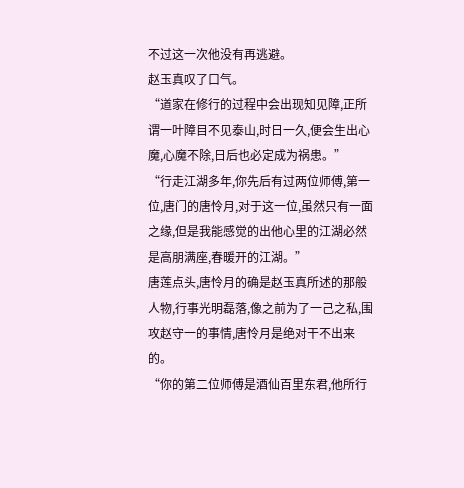不过这一次他没有再逃避。
赵玉真叹了口气。
“道家在修行的过程中会出现知见障,正所谓一叶障目不见泰山,时日一久,便会生出心魔,心魔不除,日后也必定成为祸患。”
“行走江湖多年,你先后有过两位师傅,第一位,唐门的唐怜月,对于这一位,虽然只有一面之缘,但是我能感觉的出他心里的江湖必然是高朋满座,春暖开的江湖。”
唐莲点头,唐怜月的确是赵玉真所述的那般人物,行事光明磊落,像之前为了一己之私,围攻赵守一的事情,唐怜月是绝对干不出来的。
“你的第二位师傅是酒仙百里东君,他所行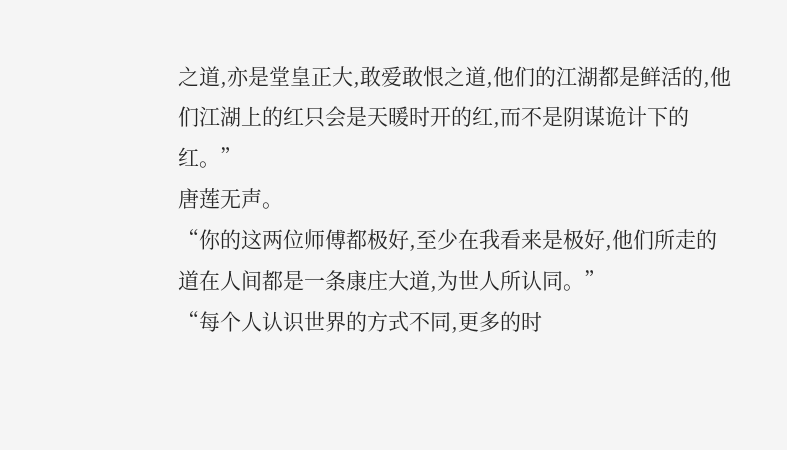之道,亦是堂皇正大,敢爱敢恨之道,他们的江湖都是鲜活的,他们江湖上的红只会是天暖时开的红,而不是阴谋诡计下的红。”
唐莲无声。
“你的这两位师傅都极好,至少在我看来是极好,他们所走的道在人间都是一条康庄大道,为世人所认同。”
“每个人认识世界的方式不同,更多的时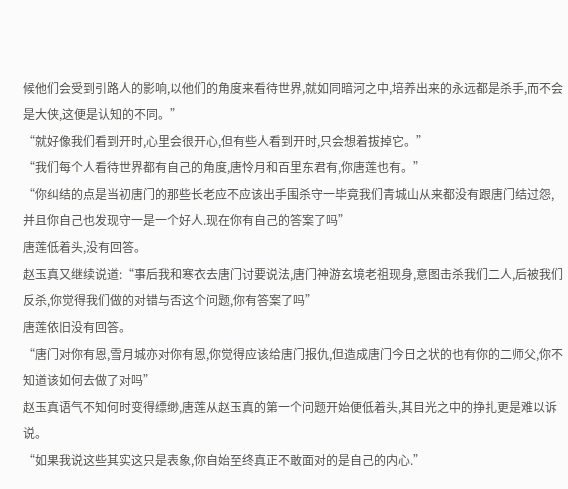候他们会受到引路人的影响,以他们的角度来看待世界,就如同暗河之中,培养出来的永远都是杀手,而不会是大侠,这便是认知的不同。”
“就好像我们看到开时,心里会很开心,但有些人看到开时,只会想着拔掉它。”
“我们每个人看待世界都有自己的角度,唐怜月和百里东君有,你唐莲也有。”
“你纠结的点是当初唐门的那些长老应不应该出手围杀守一毕竟我们青城山从来都没有跟唐门结过怨,并且你自己也发现守一是一个好人.现在你有自己的答案了吗”
唐莲低着头,没有回答。
赵玉真又继续说道:“事后我和寒衣去唐门讨要说法,唐门神游玄境老祖现身,意图击杀我们二人,后被我们反杀,你觉得我们做的对错与否这个问题,你有答案了吗”
唐莲依旧没有回答。
“唐门对你有恩,雪月城亦对你有恩,你觉得应该给唐门报仇,但造成唐门今日之状的也有你的二师父,你不知道该如何去做了对吗”
赵玉真语气不知何时变得缥缈,唐莲从赵玉真的第一个问题开始便低着头,其目光之中的挣扎更是难以诉说。
“如果我说这些其实这只是表象,你自始至终真正不敢面对的是自己的内心.”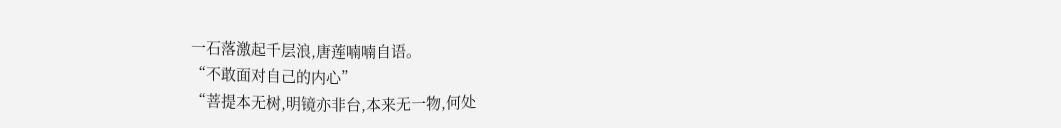一石落激起千层浪,唐莲喃喃自语。
“不敢面对自己的内心”
“菩提本无树,明镜亦非台,本来无一物,何处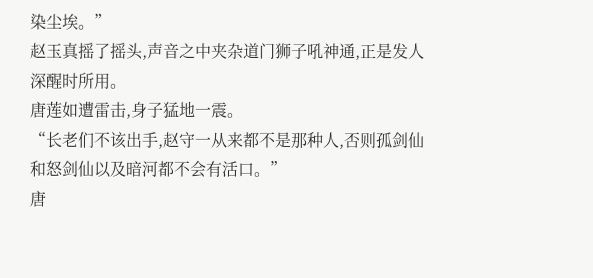染尘埃。”
赵玉真摇了摇头,声音之中夹杂道门狮子吼神通,正是发人深醒时所用。
唐莲如遭雷击,身子猛地一震。
“长老们不该出手,赵守一从来都不是那种人,否则孤剑仙和怒剑仙以及暗河都不会有活口。”
唐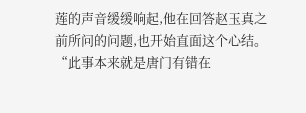莲的声音缓缓响起,他在回答赵玉真之前所问的问题,也开始直面这个心结。
“此事本来就是唐门有错在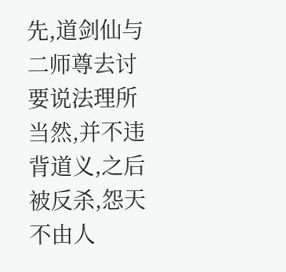先,道剑仙与二师尊去讨要说法理所当然,并不违背道义,之后被反杀,怨天不由人